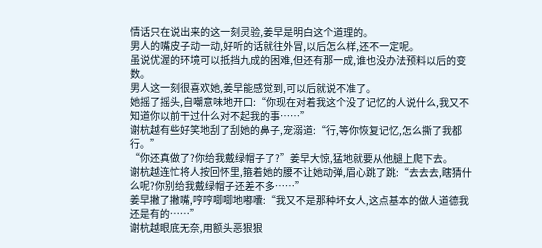情话只在说出来的这一刻灵验,姜早是明白这个道理的。
男人的嘴皮子动一动,好听的话就往外冒,以后怎么样,还不一定呢。
虽说优渥的环境可以抵挡九成的困难,但还有那一成,谁也没办法预料以后的变数。
男人这一刻很喜欢她,姜早能感觉到,可以后就说不准了。
她摇了摇头,自嘲意味地开口:“你现在对着我这个没了记忆的人说什么,我又不知道你以前干过什么对不起我的事……”
谢杭越有些好笑地刮了刮她的鼻子,宠溺道:“行,等你恢复记忆,怎么撕了我都行。”
“你还真做了?你给我戴绿帽子了?”姜早大惊,猛地就要从他腿上爬下去。
谢杭越连忙将人按回怀里,箍着她的腰不让她动弹,眉心跳了跳:“去去去,瞎猜什么呢?你别给我戴绿帽子还差不多……”
姜早撇了撇嘴,哼哼唧唧地嘟囔:“我又不是那种坏女人,这点基本的做人道德我还是有的……”
谢杭越眼底无奈,用额头恶狠狠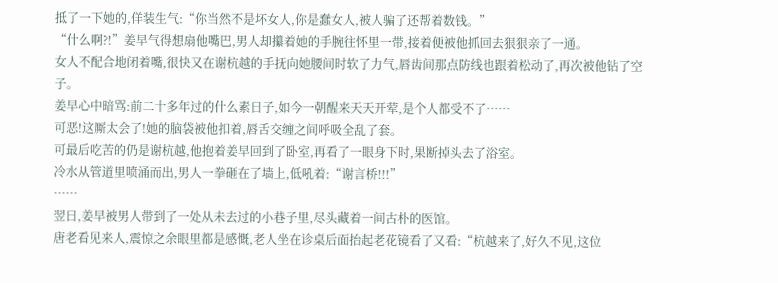抵了一下她的,佯装生气:“你当然不是坏女人,你是蠢女人,被人骗了还帮着数钱。”
“什么啊?!”姜早气得想扇他嘴巴,男人却攥着她的手腕往怀里一带,接着便被他抓回去狠狠亲了一通。
女人不配合地闭着嘴,很快又在谢杭越的手抚向她腰间时软了力气,唇齿间那点防线也跟着松动了,再次被他钻了空子。
姜早心中暗骂:前二十多年过的什么素日子,如今一朝醒来天天开荤,是个人都受不了……
可恶!这厮太会了!她的脑袋被他扣着,唇舌交缠之间呼吸全乱了套。
可最后吃苦的仍是谢杭越,他抱着姜早回到了卧室,再看了一眼身下时,果断掉头去了浴室。
冷水从管道里喷涌而出,男人一拳砸在了墙上,低吼着:“谢言桥!!!”
……
翌日,姜早被男人带到了一处从未去过的小巷子里,尽头藏着一间古朴的医馆。
唐老看见来人,震惊之余眼里都是感慨,老人坐在诊桌后面抬起老花镜看了又看:“杭越来了,好久不见,这位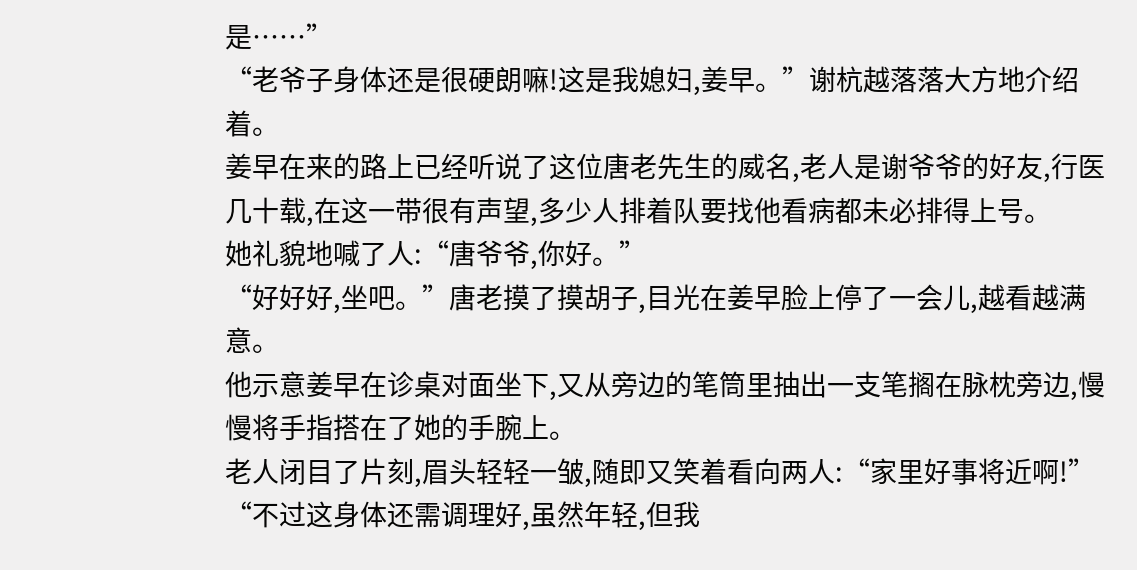是……”
“老爷子身体还是很硬朗嘛!这是我媳妇,姜早。”谢杭越落落大方地介绍着。
姜早在来的路上已经听说了这位唐老先生的威名,老人是谢爷爷的好友,行医几十载,在这一带很有声望,多少人排着队要找他看病都未必排得上号。
她礼貌地喊了人:“唐爷爷,你好。”
“好好好,坐吧。”唐老摸了摸胡子,目光在姜早脸上停了一会儿,越看越满意。
他示意姜早在诊桌对面坐下,又从旁边的笔筒里抽出一支笔搁在脉枕旁边,慢慢将手指搭在了她的手腕上。
老人闭目了片刻,眉头轻轻一皱,随即又笑着看向两人:“家里好事将近啊!”
“不过这身体还需调理好,虽然年轻,但我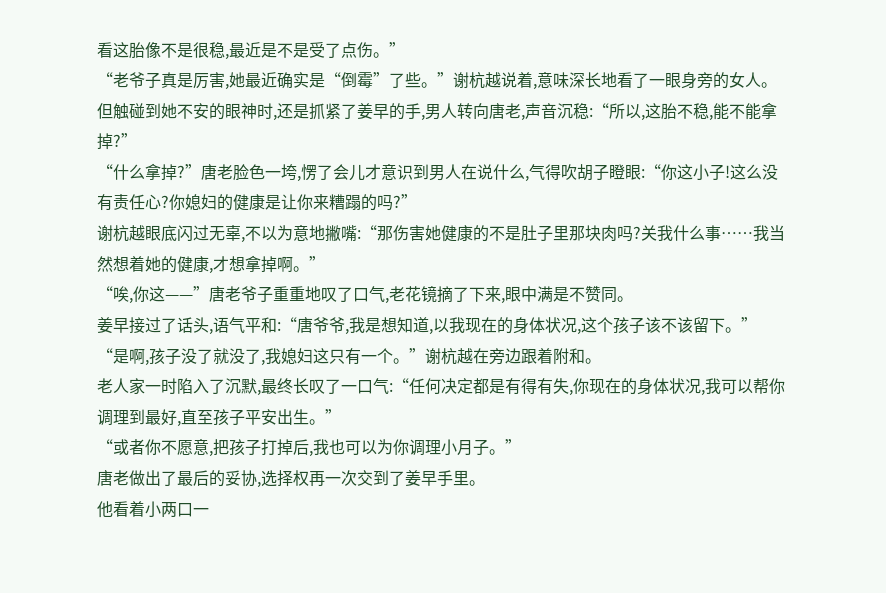看这胎像不是很稳,最近是不是受了点伤。”
“老爷子真是厉害,她最近确实是“倒霉”了些。”谢杭越说着,意味深长地看了一眼身旁的女人。
但触碰到她不安的眼神时,还是抓紧了姜早的手,男人转向唐老,声音沉稳:“所以,这胎不稳,能不能拿掉?”
“什么拿掉?”唐老脸色一垮,愣了会儿才意识到男人在说什么,气得吹胡子瞪眼:“你这小子!这么没有责任心?你媳妇的健康是让你来糟蹋的吗?”
谢杭越眼底闪过无辜,不以为意地撇嘴:“那伤害她健康的不是肚子里那块肉吗?关我什么事……我当然想着她的健康,才想拿掉啊。”
“唉,你这——”唐老爷子重重地叹了口气,老花镜摘了下来,眼中满是不赞同。
姜早接过了话头,语气平和:“唐爷爷,我是想知道,以我现在的身体状况,这个孩子该不该留下。”
“是啊,孩子没了就没了,我媳妇这只有一个。”谢杭越在旁边跟着附和。
老人家一时陷入了沉默,最终长叹了一口气:“任何决定都是有得有失,你现在的身体状况,我可以帮你调理到最好,直至孩子平安出生。”
“或者你不愿意,把孩子打掉后,我也可以为你调理小月子。”
唐老做出了最后的妥协,选择权再一次交到了姜早手里。
他看着小两口一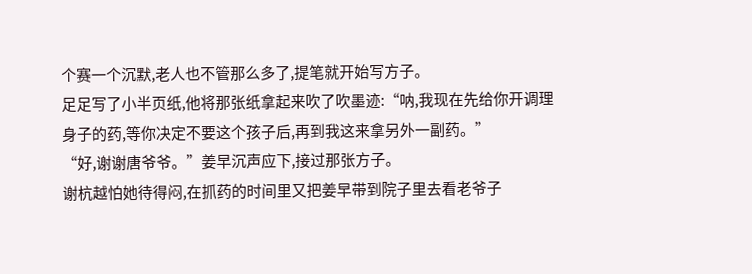个赛一个沉默,老人也不管那么多了,提笔就开始写方子。
足足写了小半页纸,他将那张纸拿起来吹了吹墨迹:“呐,我现在先给你开调理身子的药,等你决定不要这个孩子后,再到我这来拿另外一副药。”
“好,谢谢唐爷爷。”姜早沉声应下,接过那张方子。
谢杭越怕她待得闷,在抓药的时间里又把姜早带到院子里去看老爷子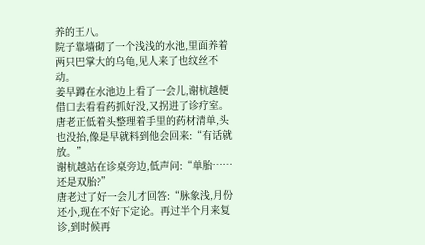养的王八。
院子靠墙砌了一个浅浅的水池,里面养着两只巴掌大的乌龟,见人来了也纹丝不动。
姜早蹲在水池边上看了一会儿,谢杭越便借口去看看药抓好没,又拐进了诊疗室。
唐老正低着头整理着手里的药材清单,头也没抬,像是早就料到他会回来:“有话就放。”
谢杭越站在诊桌旁边,低声问:“单胎……还是双胎?”
唐老过了好一会儿才回答:“脉象浅,月份还小,现在不好下定论。再过半个月来复诊,到时候再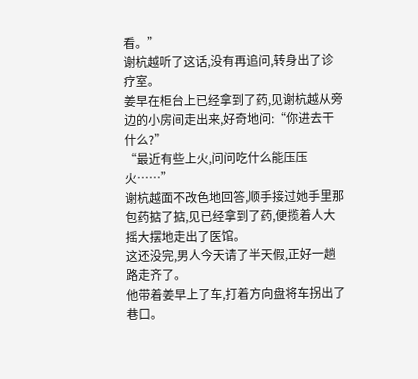看。”
谢杭越听了这话,没有再追问,转身出了诊疗室。
姜早在柜台上已经拿到了药,见谢杭越从旁边的小房间走出来,好奇地问:“你进去干什么?”
“最近有些上火,问问吃什么能压压火……”
谢杭越面不改色地回答,顺手接过她手里那包药掂了掂,见已经拿到了药,便揽着人大摇大摆地走出了医馆。
这还没完,男人今天请了半天假,正好一趟路走齐了。
他带着姜早上了车,打着方向盘将车拐出了巷口。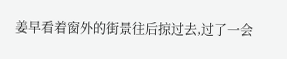姜早看着窗外的街景往后掠过去,过了一会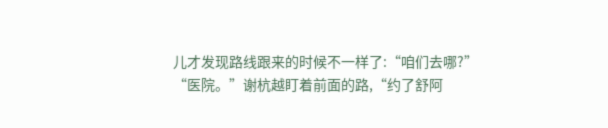儿才发现路线跟来的时候不一样了:“咱们去哪?”
“医院。”谢杭越盯着前面的路,“约了舒阿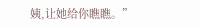姨,让她给你瞧瞧。”